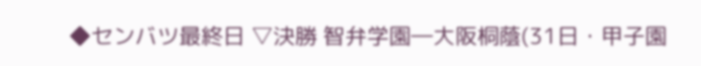◆センバツ最終日 ▽決勝 智弁学園―大阪桐蔭(31日・甲子園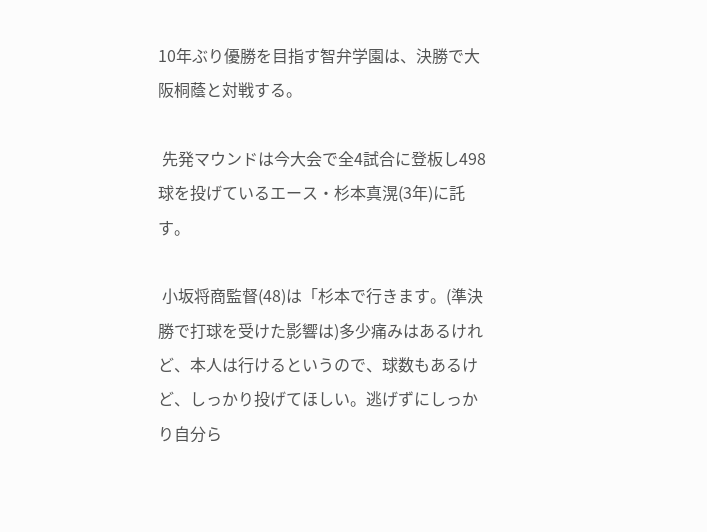10年ぶり優勝を目指す智弁学園は、決勝で大阪桐蔭と対戦する。

 先発マウンドは今大会で全4試合に登板し498球を投げているエース・杉本真滉(3年)に託す。

 小坂将商監督(48)は「杉本で行きます。(準決勝で打球を受けた影響は)多少痛みはあるけれど、本人は行けるというので、球数もあるけど、しっかり投げてほしい。逃げずにしっかり自分ら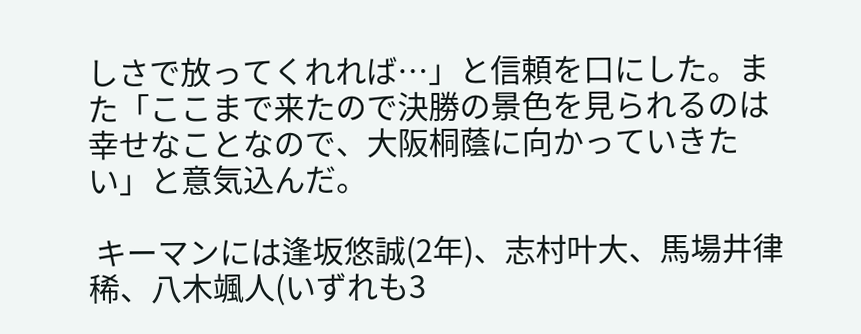しさで放ってくれれば…」と信頼を口にした。また「ここまで来たので決勝の景色を見られるのは幸せなことなので、大阪桐蔭に向かっていきたい」と意気込んだ。

 キーマンには逢坂悠誠(2年)、志村叶大、馬場井律稀、八木颯人(いずれも3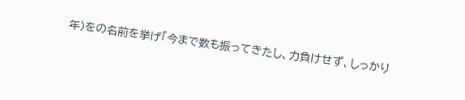年)をの名前を挙げ「今まで数も振ってきたし、力負けせず、しっかり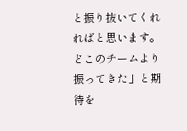と振り抜いてくれればと思います。どこのチームより振ってきた」と期待を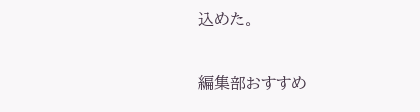込めた。

編集部おすすめ